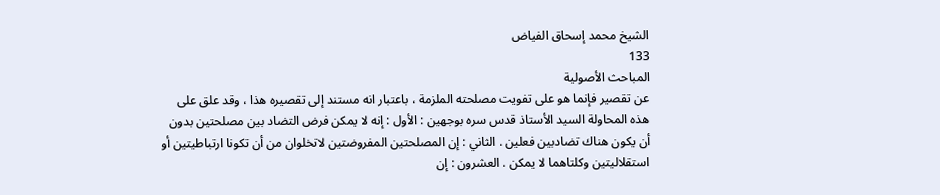الشيخ محمد إسحاق الفياض
133
المباحث الأصولية
عن تقصير فإنما هو على تفويت مصلحته الملزمة ، باعتبار انه مستند إلى تقصيره هذا ، وقد علق على هذه المحاولة السيد الأستاذ قدس سره بوجهين : الأول : إنه لا يمكن فرض التضاد بين مصلحتين بدون أن يكون هناك تضادبين فعلين . الثاني : إن المصلحتين المفروضتين لاتخلوان من أن تكونا ارتباطيتين أو استقلاليتين وكلتاهما لا يمكن . العشرون : إن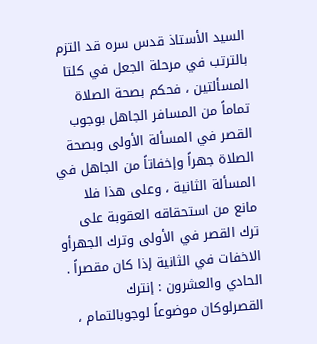السيد الأستاذ قدس سره قد التزم بالترتب في مرحلة الجعل في كلتا المسألتين ، فحكم بصحة الصلاة تماماً من المسافر الجاهل بوجوب القصر في المسألة الأولى وبصحة الصلاة جهراً وإخفاتاً من الجاهل في المسألة الثانية ، وعلى هذا فلا مانع من استحقاقه العقوبة على ترك القصر في الأولى وترك الجهرأو الاخفات في الثانية إذا كان مقصراً . الحادي والعشرون : إنترك القصرلوكان موضوعاً لوجوبالتمام ،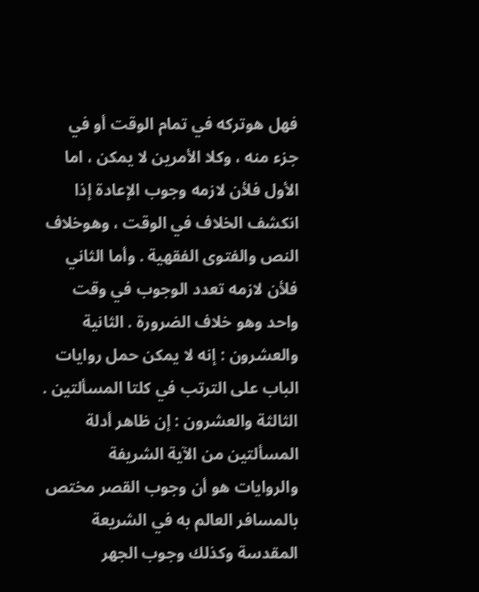فهل هوتركه في تمام الوقت أو في جزء منه ، وكلا الأمرين لا يمكن ، اما الأول فلأن لازمه وجوب الإعادة إذا انكشف الخلاف في الوقت ، وهوخلاف النص والفتوى الفقهية . وأما الثاني فلأن لازمه تعدد الوجوب في وقت واحد وهو خلاف الضرورة . الثانية والعشرون : إنه لا يمكن حمل روايات الباب على الترتب في كلتا المسألتين . الثالثة والعشرون : إن ظاهر أدلة المسألتين من الآية الشريفة والروايات هو أن وجوب القصر مختص بالمسافر العالم به في الشريعة المقدسة وكذلك وجوب الجهر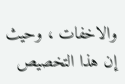والاخفات ، وحيث إن هذا التخصيص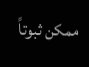ممكن ثبوتاً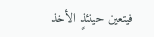فيتعين حينئذٍ الأخذ